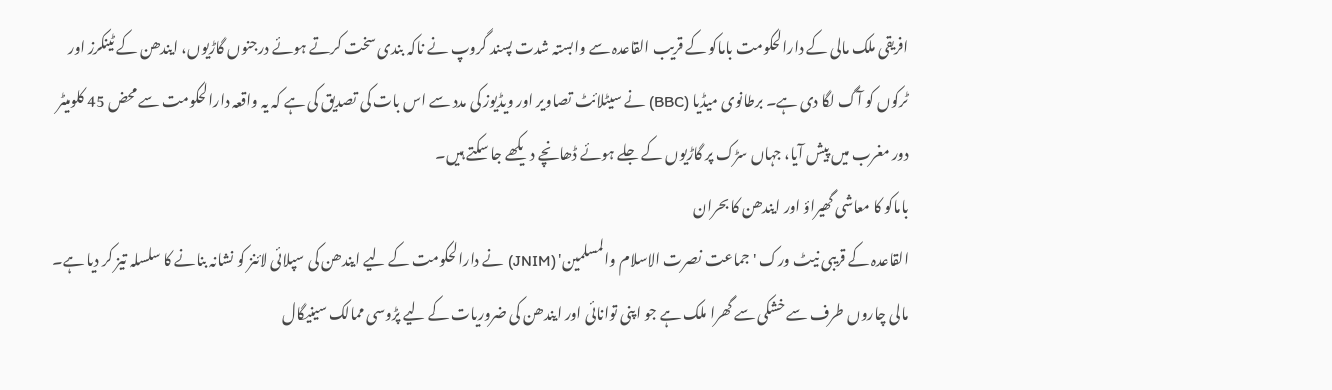افریقی ملک مالی کے دارالحکومت باماکو کے قریب القاعدہ سے وابستہ شدت پسند گروپ نے ناکہ بندی سخت کرتے ہوئے درجنوں گاڑیوں، ایندھن کے ٹینکرز اور ٹرکوں کو آگ لگا دی ہے۔ برطانوی میڈیا (BBC) نے سیٹلائٹ تصاویر اور ویڈیوز کی مدد سے اس بات کی تصدیق کی ہے کہ یہ واقعہ دارالحکومت سے محض 45 کلومیٹر دور مغرب میں پیش آیا، جہاں سڑک پر گاڑیوں کے جلے ہوئے ڈھانچے دیکھے جا سکتے ہیں۔
باماکو کا معاشی گھیراؤ اور ایندھن کا بحران
القاعدہ کے قریبی نیٹ ورک 'جماعت نصرت الاسلام والمسلمین' (JNIM) نے دارالحکومت کے لیے ایندھن کی سپلائی لائنز کو نشانہ بنانے کا سلسلہ تیز کر دیا ہے۔ مالی چاروں طرف سے خشکی سے گھرا ملک ہے جو اپنی توانائی اور ایندھن کی ضروریات کے لیے پڑوسی ممالک سینیگال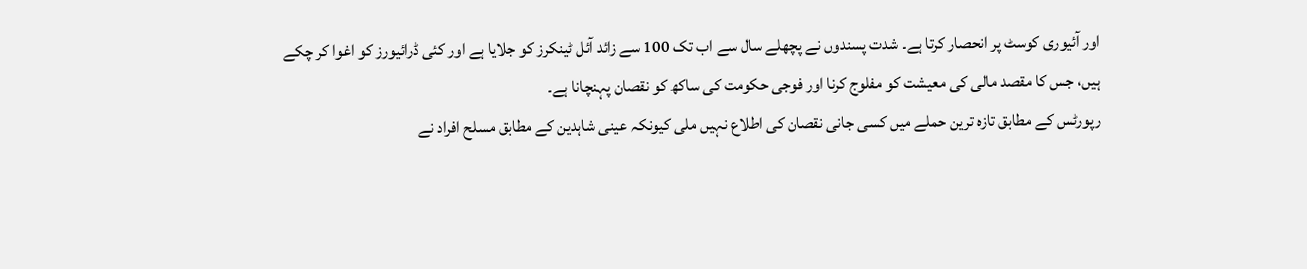اور آئیوری کوسٹ پر انحصار کرتا ہے۔ شدت پسندوں نے پچھلے سال سے اب تک 100 سے زائد آئل ٹینکرز کو جلایا ہے اور کئی ڈرائیورز کو اغوا کر چکے ہیں، جس کا مقصد مالی کی معیشت کو مفلوج کرنا اور فوجی حکومت کی ساکھ کو نقصان پہنچانا ہے۔
رپورٹس کے مطابق تازہ ترین حملے میں کسی جانی نقصان کی اطلاع نہیں ملی کیونکہ عینی شاہدین کے مطابق مسلح افراد نے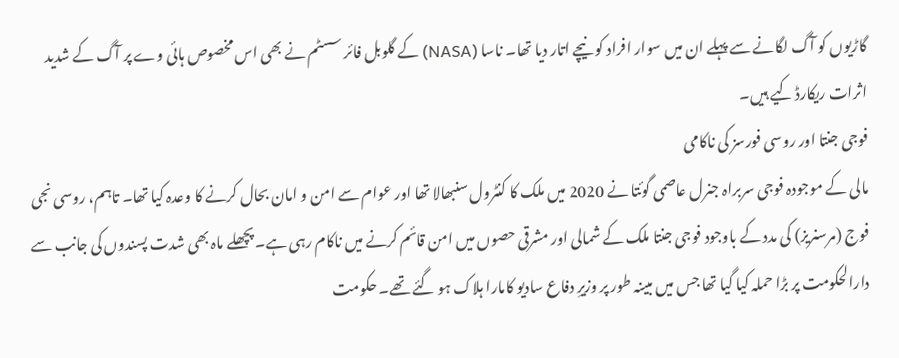گاڑیوں کو آگ لگانے سے پہلے ان میں سوار افراد کو نیچے اتار دیا تھا۔ ناسا (NASA) کے گلوبل فائر سسٹم نے بھی اس مخصوص ہائی وے پر آگ کے شدید اثرات ریکارڈ کیے ہیں۔
فوجی جنتا اور روسی فورسز کی ناکامی
مالی کے موجودہ فوجی سربراہ جنرل عاصمی گوئتا نے 2020 میں ملک کا کنٹرول سنبھالا تھا اور عوام سے امن و امان بحال کرنے کا وعدہ کیا تھا۔ تاہم، روسی نجی فوج (مرسنریز) کی مدد کے باوجود فوجی جنتا ملک کے شمالی اور مشرقی حصوں میں امن قائم کرنے میں ناکام رہی ہے۔ پچھلے ماہ بھی شدت پسندوں کی جانب سے دارالحکومت پر بڑا حملہ کیا گیا تھا جس میں مبینہ طور پر وزیرِ دفاع سادیو کامارا ہلاک ہو گئے تھے۔ حکومت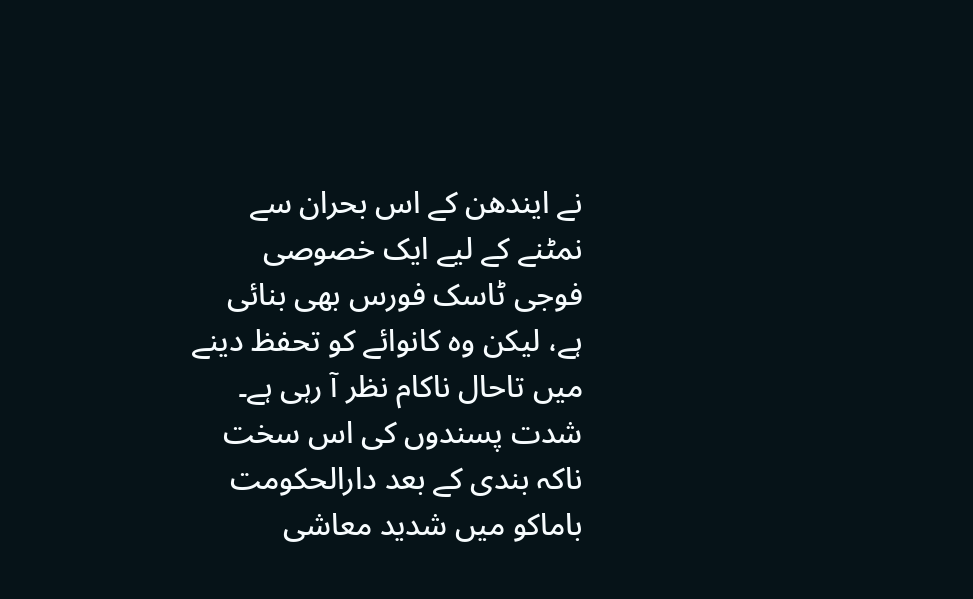نے ایندھن کے اس بحران سے نمٹنے کے لیے ایک خصوصی فوجی ٹاسک فورس بھی بنائی ہے، لیکن وہ کانوائے کو تحفظ دینے میں تاحال ناکام نظر آ رہی ہے۔
شدت پسندوں کی اس سخت ناکہ بندی کے بعد دارالحکومت باماکو میں شدید معاشی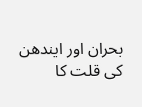بحران اور ایندھن کی قلت کا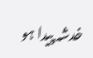خدشہ پیدا ہو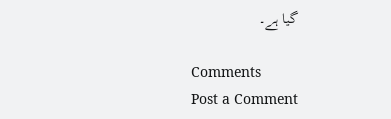گیا ہے۔

Comments
Post a Comment